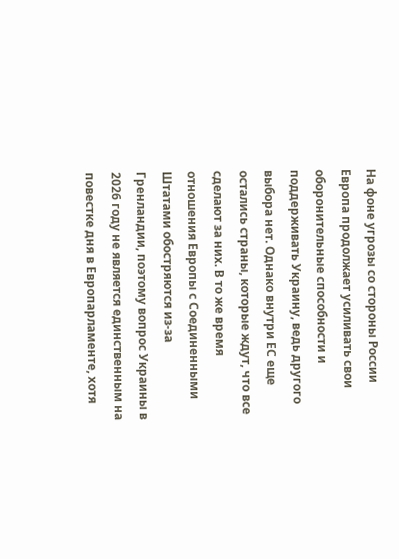На фоне угрозы со стороны России Европа продолжает усиливать свои оборонительные способности и поддерживать Украину, ведь другого выбора нет. Однако внутри ЕС еще остались страны, которые ждут, что все сделают за них. В то же время отношения Европы с Соединенными Штатами обостряются из-за Гренландии, поэтому вопрос Украины в 2026 году не является единственным на повестке дня в Европарламенте, хотя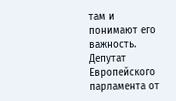там и понимают его важность.
Депутат Европейского парламента от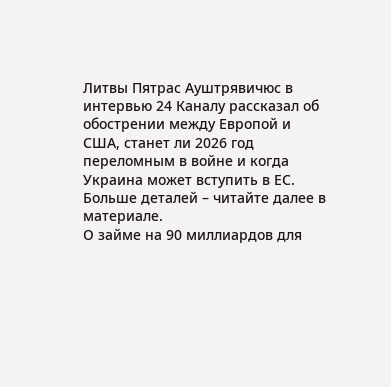Литвы Пятрас Ауштрявичюс в интервью 24 Каналу рассказал об обострении между Европой и США, станет ли 2026 год переломным в войне и когда Украина может вступить в ЕС. Больше деталей – читайте далее в материале.
О займе на 90 миллиардов для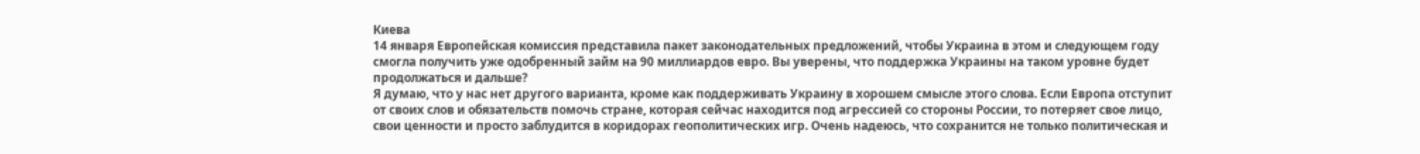Киева
14 января Европейская комиссия представила пакет законодательных предложений, чтобы Украина в этом и следующем году смогла получить уже одобренный займ на 90 миллиардов евро. Вы уверены, что поддержка Украины на таком уровне будет продолжаться и дальше?
Я думаю, что у нас нет другого варианта, кроме как поддерживать Украину в хорошем смысле этого слова. Если Европа отступит от своих слов и обязательств помочь стране, которая сейчас находится под агрессией со стороны России, то потеряет свое лицо, свои ценности и просто заблудится в коридорах геополитических игр. Очень надеюсь, что сохранится не только политическая и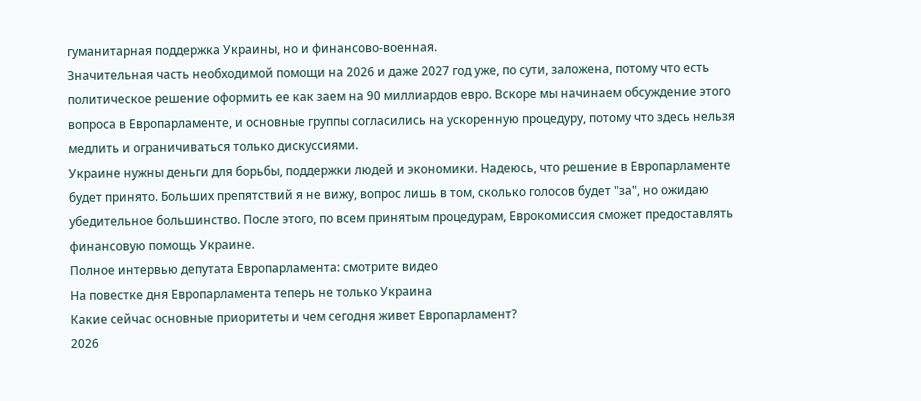гуманитарная поддержка Украины, но и финансово-военная.
Значительная часть необходимой помощи на 2026 и даже 2027 год уже, по сути, заложена, потому что есть политическое решение оформить ее как заем на 90 миллиардов евро. Вскоре мы начинаем обсуждение этого вопроса в Европарламенте, и основные группы согласились на ускоренную процедуру, потому что здесь нельзя медлить и ограничиваться только дискуссиями.
Украине нужны деньги для борьбы, поддержки людей и экономики. Надеюсь, что решение в Европарламенте будет принято. Больших препятствий я не вижу, вопрос лишь в том, сколько голосов будет "за", но ожидаю убедительное большинство. После этого, по всем принятым процедурам, Еврокомиссия сможет предоставлять финансовую помощь Украине.
Полное интервью депутата Европарламента: смотрите видео
На повестке дня Европарламента теперь не только Украина
Какие сейчас основные приоритеты и чем сегодня живет Европарламент?
2026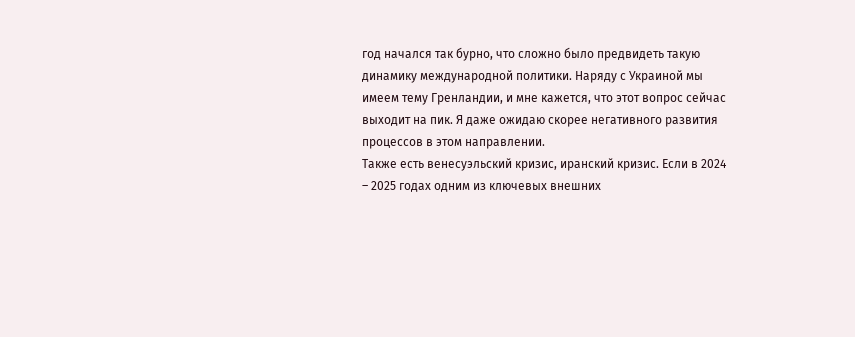год начался так бурно, что сложно было предвидеть такую динамику международной политики. Наряду с Украиной мы имеем тему Гренландии, и мне кажется, что этот вопрос сейчас выходит на пик. Я даже ожидаю скорее негативного развития процессов в этом направлении.
Также есть венесуэльский кризис, иранский кризис. Если в 2024 – 2025 годах одним из ключевых внешних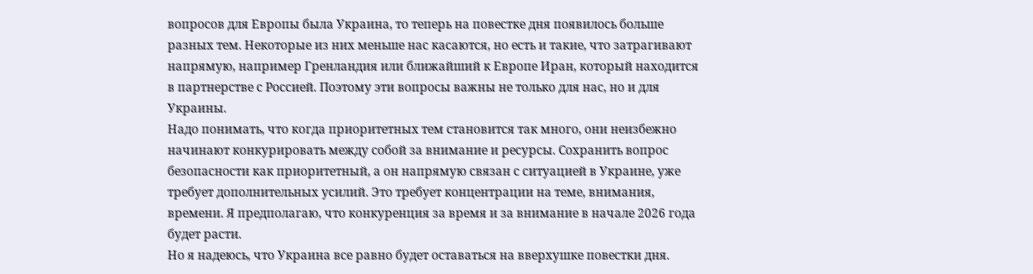вопросов для Европы была Украина, то теперь на повестке дня появилось больше разных тем. Некоторые из них меньше нас касаются, но есть и такие, что затрагивают напрямую, например Гренландия или ближайший к Европе Иран, который находится в партнерстве с Россией. Поэтому эти вопросы важны не только для нас, но и для Украины.
Надо понимать, что когда приоритетных тем становится так много, они неизбежно начинают конкурировать между собой за внимание и ресурсы. Сохранить вопрос безопасности как приоритетный, а он напрямую связан с ситуацией в Украине, уже требует дополнительных усилий. Это требует концентрации на теме, внимания, времени. Я предполагаю, что конкуренция за время и за внимание в начале 2026 года будет расти.
Но я надеюсь, что Украина все равно будет оставаться на вверхушке повестки дня.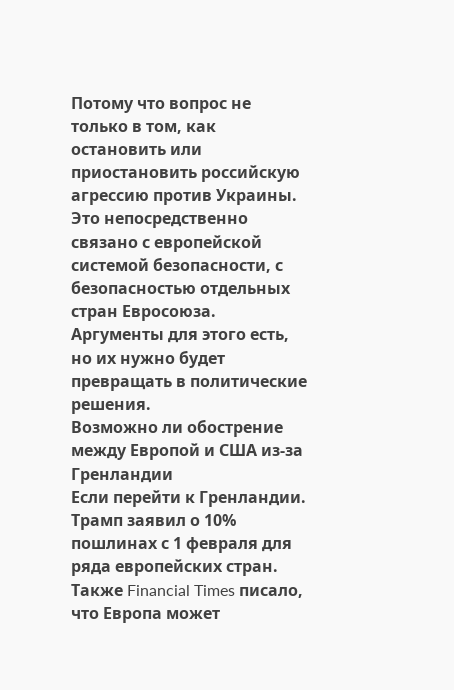Потому что вопрос не только в том, как остановить или приостановить российскую агрессию против Украины. Это непосредственно связано с европейской системой безопасности, с безопасностью отдельных стран Евросоюза. Аргументы для этого есть, но их нужно будет превращать в политические решения.
Возможно ли обострение между Европой и США из-за Гренландии
Если перейти к Гренландии. Трамп заявил о 10% пошлинах с 1 февраля для ряда европейских стран. Также Financial Times писало, что Европа может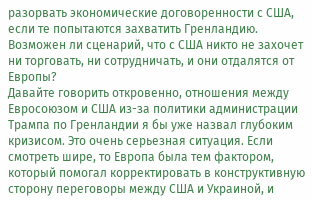разорвать экономические договоренности с США, если те попытаются захватить Гренландию. Возможен ли сценарий, что с США никто не захочет ни торговать, ни сотрудничать, и они отдалятся от Европы?
Давайте говорить откровенно, отношения между Евросоюзом и США из-за политики администрации Трампа по Гренландии я бы уже назвал глубоким кризисом. Это очень серьезная ситуация. Если смотреть шире, то Европа была тем фактором, который помогал корректировать в конструктивную сторону переговоры между США и Украиной, и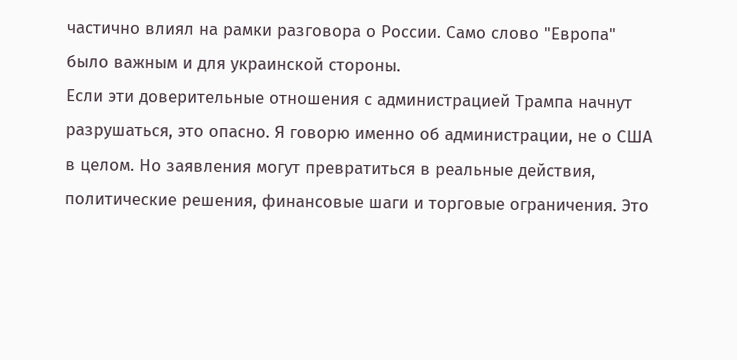частично влиял на рамки разговора о России. Само слово "Европа" было важным и для украинской стороны.
Если эти доверительные отношения с администрацией Трампа начнут разрушаться, это опасно. Я говорю именно об администрации, не о США в целом. Но заявления могут превратиться в реальные действия, политические решения, финансовые шаги и торговые ограничения. Это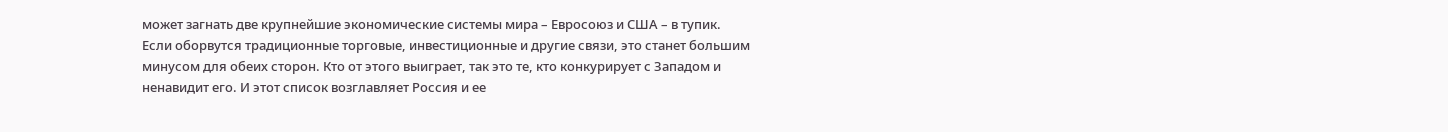может загнать две крупнейшие экономические системы мира – Евросоюз и США – в тупик.
Если оборвутся традиционные торговые, инвестиционные и другие связи, это станет большим минусом для обеих сторон. Кто от этого выиграет, так это те, кто конкурирует с Западом и ненавидит его. И этот список возглавляет Россия и ее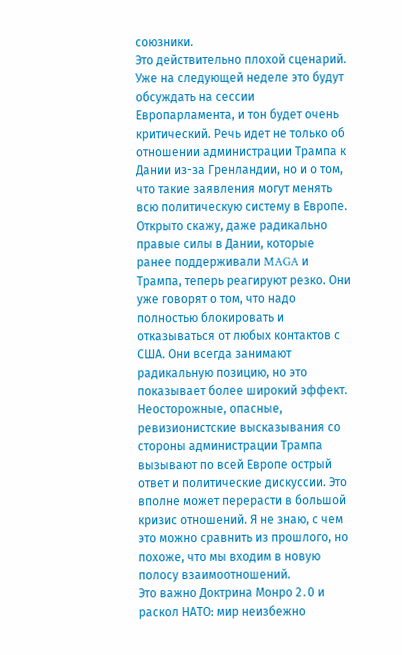союзники.
Это действительно плохой сценарий. Уже на следующей неделе это будут обсуждать на сессии Европарламента, и тон будет очень критический. Речь идет не только об отношении администрации Трампа к Дании из-за Гренландии, но и о том, что такие заявления могут менять всю политическую систему в Европе.
Открыто скажу, даже радикально правые силы в Дании, которые ранее поддерживали MAGA и Трампа, теперь реагируют резко. Они уже говорят о том, что надо полностью блокировать и отказываться от любых контактов с США. Они всегда занимают радикальную позицию, но это показывает более широкий эффект.
Неосторожные, опасные, ревизионистские высказывания со стороны администрации Трампа вызывают по всей Европе острый ответ и политические дискуссии. Это вполне может перерасти в большой кризис отношений. Я не знаю, с чем это можно сравнить из прошлого, но похоже, что мы входим в новую полосу взаимоотношений.
Это важно Доктрина Монро 2․0 и раскол НАТО: мир неизбежно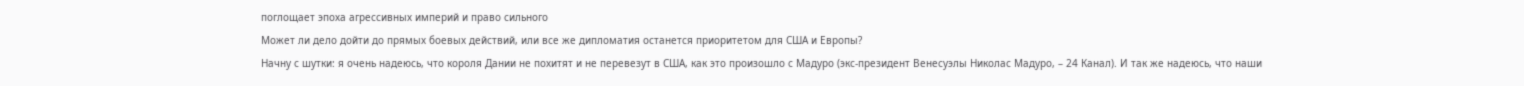поглощает эпоха агрессивных империй и право сильного
Может ли дело дойти до прямых боевых действий, или все же дипломатия останется приоритетом для США и Европы?
Начну с шутки: я очень надеюсь, что короля Дании не похитят и не перевезут в США, как это произошло с Мадуро (экс-президент Венесуэлы Николас Мадуро, – 24 Канал). И так же надеюсь, что наши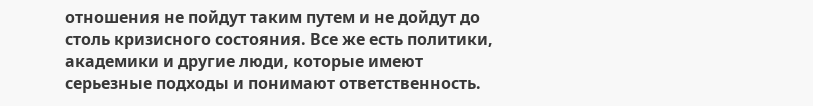отношения не пойдут таким путем и не дойдут до столь кризисного состояния. Все же есть политики, академики и другие люди, которые имеют серьезные подходы и понимают ответственность.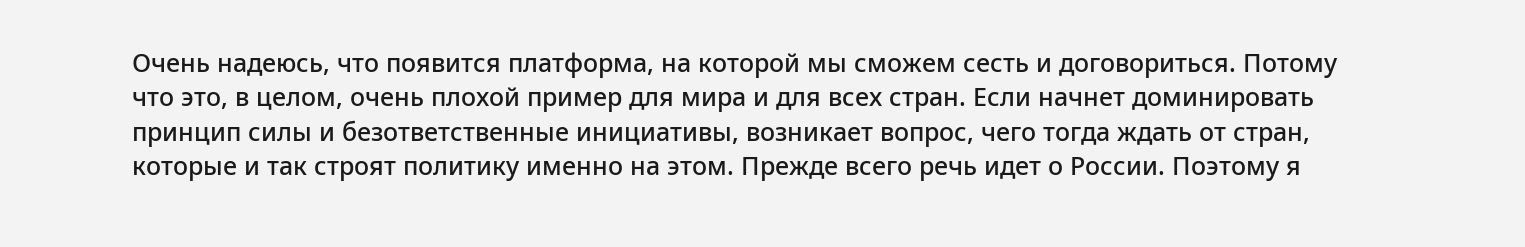Очень надеюсь, что появится платформа, на которой мы сможем сесть и договориться. Потому что это, в целом, очень плохой пример для мира и для всех стран. Если начнет доминировать принцип силы и безответственные инициативы, возникает вопрос, чего тогда ждать от стран, которые и так строят политику именно на этом. Прежде всего речь идет о России. Поэтому я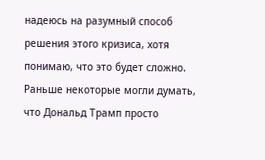надеюсь на разумный способ решения этого кризиса, хотя понимаю, что это будет сложно.
Раньше некоторые могли думать, что Дональд Трамп просто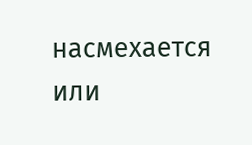насмехается или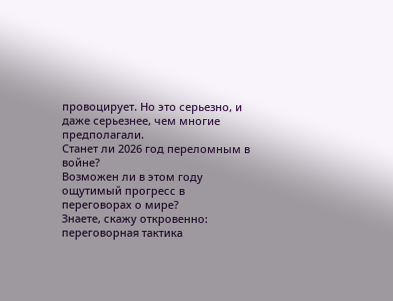провоцирует. Но это серьезно, и даже серьезнее, чем многие предполагали.
Станет ли 2026 год переломным в войне?
Возможен ли в этом году ощутимый прогресс в переговорах о мире?
Знаете, скажу откровенно: переговорная тактика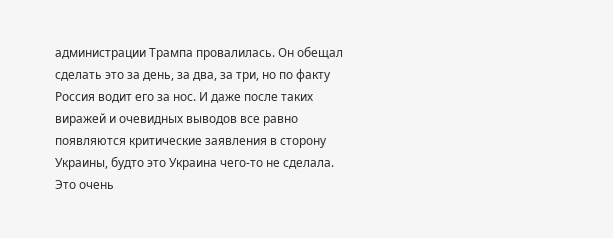администрации Трампа провалилась. Он обещал сделать это за день, за два, за три, но по факту Россия водит его за нос. И даже после таких виражей и очевидных выводов все равно появляются критические заявления в сторону Украины, будто это Украина чего-то не сделала.
Это очень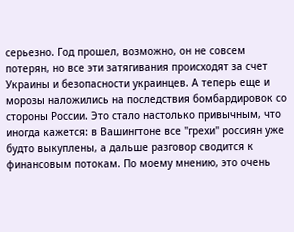серьезно. Год прошел, возможно, он не совсем потерян, но все эти затягивания происходят за счет Украины и безопасности украинцев. А теперь еще и морозы наложились на последствия бомбардировок со стороны России. Это стало настолько привычным, что иногда кажется: в Вашингтоне все "грехи" россиян уже будто выкуплены, а дальше разговор сводится к финансовым потокам. По моему мнению, это очень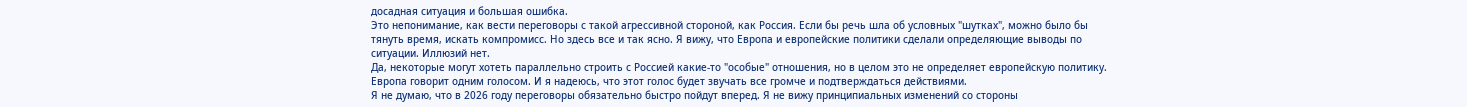досадная ситуация и большая ошибка.
Это непонимание, как вести переговоры с такой агрессивной стороной, как Россия. Если бы речь шла об условных "шутках", можно было бы тянуть время, искать компромисс. Но здесь все и так ясно. Я вижу, что Европа и европейские политики сделали определяющие выводы по ситуации. Иллюзий нет.
Да, некоторые могут хотеть параллельно строить с Россией какие-то "особые" отношения, но в целом это не определяет европейскую политику. Европа говорит одним голосом. И я надеюсь, что этот голос будет звучать все громче и подтверждаться действиями.
Я не думаю, что в 2026 году переговоры обязательно быстро пойдут вперед. Я не вижу принципиальных изменений со стороны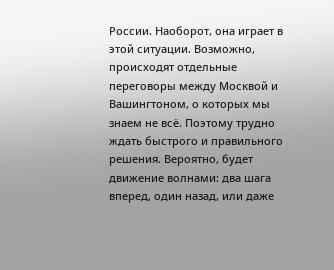России. Наоборот, она играет в этой ситуации. Возможно, происходят отдельные переговоры между Москвой и Вашингтоном, о которых мы знаем не всё. Поэтому трудно ждать быстрого и правильного решения. Вероятно, будет движение волнами: два шага вперед, один назад, или даже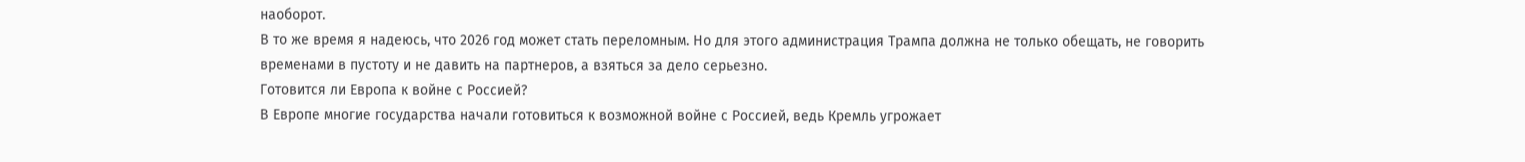наоборот.
В то же время я надеюсь, что 2026 год может стать переломным. Но для этого администрация Трампа должна не только обещать, не говорить временами в пустоту и не давить на партнеров, а взяться за дело серьезно.
Готовится ли Европа к войне с Россией?
В Европе многие государства начали готовиться к возможной войне с Россией, ведь Кремль угрожает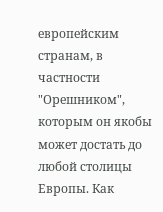европейским странам, в частности "Орешником", которым он якобы может достать до любой столицы Европы. Как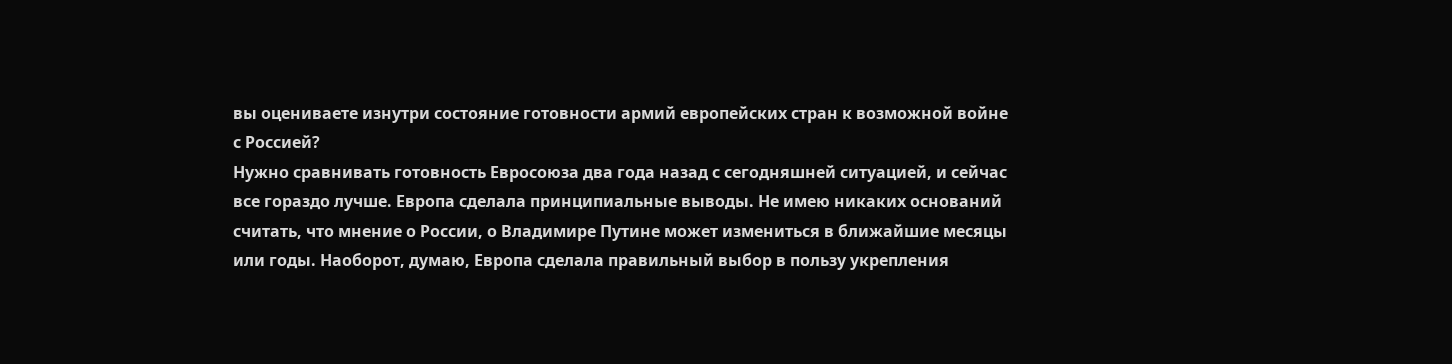вы оцениваете изнутри состояние готовности армий европейских стран к возможной войне с Россией?
Нужно сравнивать готовность Евросоюза два года назад с сегодняшней ситуацией, и сейчас все гораздо лучше. Европа сделала принципиальные выводы. Не имею никаких оснований считать, что мнение о России, о Владимире Путине может измениться в ближайшие месяцы или годы. Наоборот, думаю, Европа сделала правильный выбор в пользу укрепления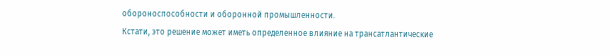обороноспособности и оборонной промышленности.
Кстати, это решение может иметь определенное влияние на трансатлантические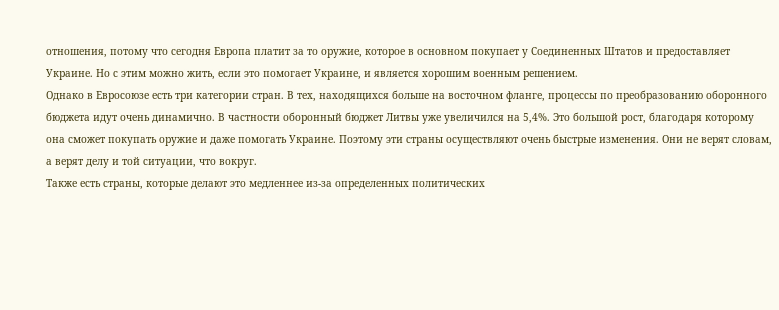отношения, потому что сегодня Европа платит за то оружие, которое в основном покупает у Соединенных Штатов и предоставляет Украине. Но с этим можно жить, если это помогает Украине, и является хорошим военным решением.
Однако в Евросоюзе есть три категории стран. В тех, находящихся больше на восточном фланге, процессы по преобразованию оборонного бюджета идут очень динамично. В частности оборонный бюджет Литвы уже увеличился на 5,4%. Это большой рост, благодаря которому она сможет покупать оружие и даже помогать Украине. Поэтому эти страны осуществляют очень быстрые изменения. Они не верят словам, а верят делу и той ситуации, что вокруг.
Также есть страны, которые делают это медленнее из-за определенных политических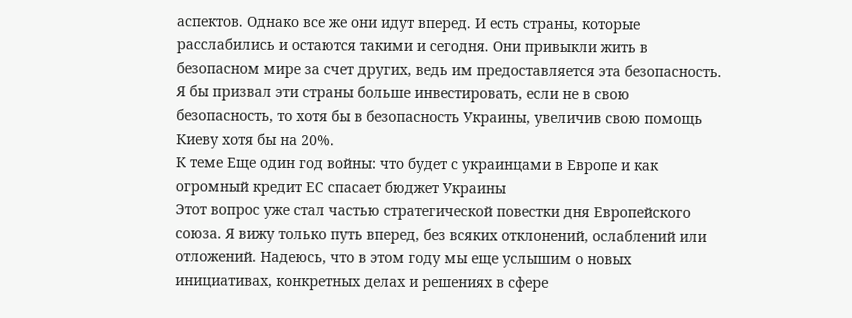аспектов. Однако все же они идут вперед. И есть страны, которые расслабились и остаются такими и сегодня. Они привыкли жить в безопасном мире за счет других, ведь им предоставляется эта безопасность. Я бы призвал эти страны больше инвестировать, если не в свою безопасность, то хотя бы в безопасность Украины, увеличив свою помощь Киеву хотя бы на 20%.
К теме Еще один год войны: что будет с украинцами в Европе и как огромный кредит ЕС спасает бюджет Украины
Этот вопрос уже стал частью стратегической повестки дня Европейского союза. Я вижу только путь вперед, без всяких отклонений, ослаблений или отложений. Надеюсь, что в этом году мы еще услышим о новых инициативах, конкретных делах и решениях в сфере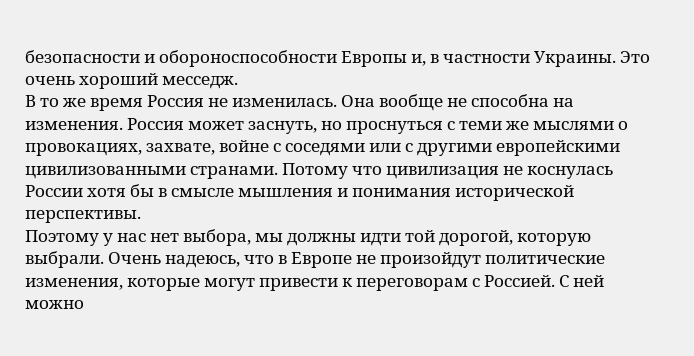безопасности и обороноспособности Европы и, в частности Украины. Это очень хороший месседж.
В то же время Россия не изменилась. Она вообще не способна на изменения. Россия может заснуть, но проснуться с теми же мыслями о провокациях, захвате, войне с соседями или с другими европейскими цивилизованными странами. Потому что цивилизация не коснулась России хотя бы в смысле мышления и понимания исторической перспективы.
Поэтому у нас нет выбора, мы должны идти той дорогой, которую выбрали. Очень надеюсь, что в Европе не произойдут политические изменения, которые могут привести к переговорам с Россией. С ней можно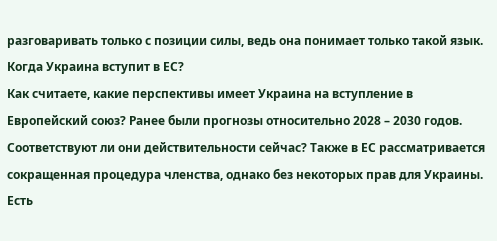разговаривать только с позиции силы, ведь она понимает только такой язык.
Когда Украина вступит в ЕС?
Как считаете, какие перспективы имеет Украина на вступление в Европейский союз? Ранее были прогнозы относительно 2028 – 2030 годов. Соответствуют ли они действительности сейчас? Также в ЕС рассматривается сокращенная процедура членства, однако без некоторых прав для Украины.
Есть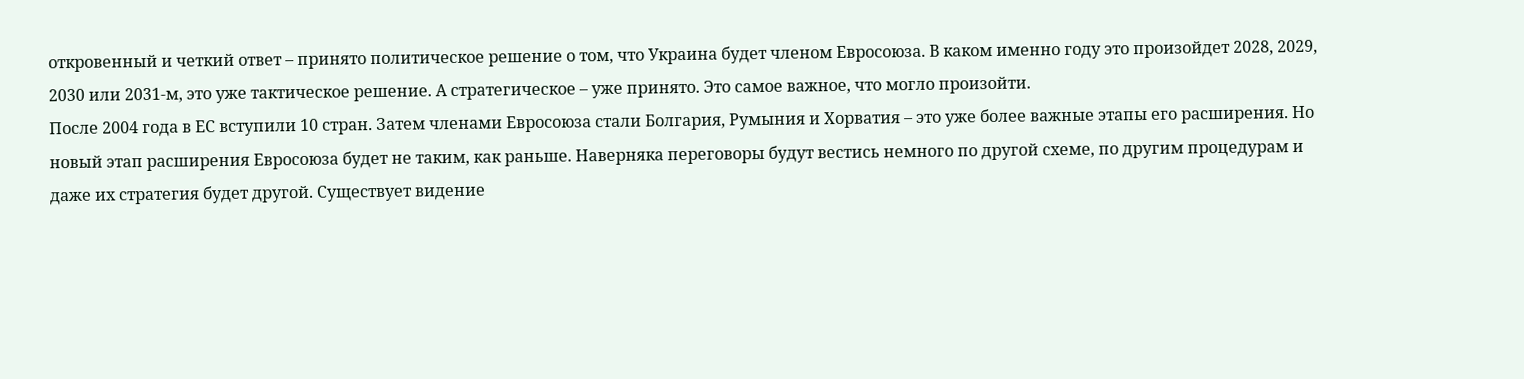откровенный и четкий ответ – принято политическое решение о том, что Украина будет членом Евросоюза. В каком именно году это произойдет 2028, 2029, 2030 или 2031-м, это уже тактическое решение. А стратегическое – уже принято. Это самое важное, что могло произойти.
После 2004 года в ЕС вступили 10 стран. Затем членами Евросоюза стали Болгария, Румыния и Хорватия – это уже более важные этапы его расширения. Но новый этап расширения Евросоюза будет не таким, как раньше. Наверняка переговоры будут вестись немного по другой схеме, по другим процедурам и даже их стратегия будет другой. Существует видение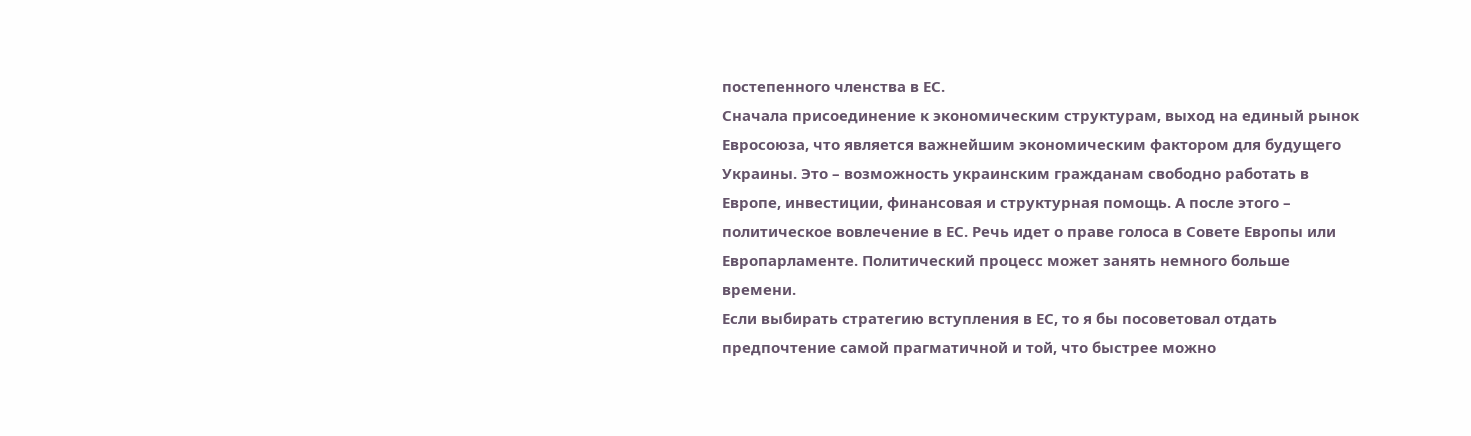постепенного членства в ЕС.
Сначала присоединение к экономическим структурам, выход на единый рынок Евросоюза, что является важнейшим экономическим фактором для будущего Украины. Это – возможность украинским гражданам свободно работать в Европе, инвестиции, финансовая и структурная помощь. А после этого – политическое вовлечение в ЕС. Речь идет о праве голоса в Совете Европы или Европарламенте. Политический процесс может занять немного больше времени.
Если выбирать стратегию вступления в ЕС, то я бы посоветовал отдать предпочтение самой прагматичной и той, что быстрее можно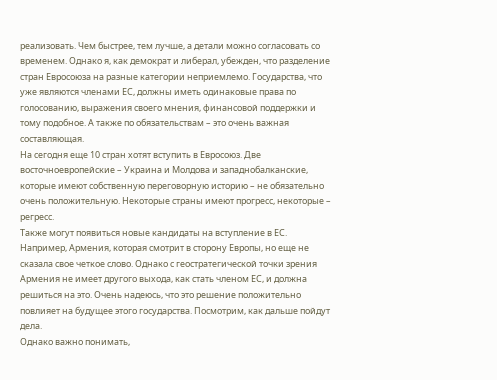реализовать. Чем быстрее, тем лучше, а детали можно согласовать со временем. Однако я, как демократ и либерал, убежден, что разделение стран Евросоюза на разные категории неприемлемо. Государства, что уже являются членами ЕС, должны иметь одинаковые права по голосованию, выражения своего мнения, финансовой поддержки и тому подобное. А также по обязательствам – это очень важная составляющая.
На сегодня еще 10 стран хотят вступить в Евросоюз. Две восточноевропейские – Украина и Молдова и западнобалканские, которые имеют собственную переговорную историю – не обязательно очень положительную. Некоторые страны имеют прогресс, некоторые – регресс.
Также могут появиться новые кандидаты на вступление в ЕС. Например, Армения, которая смотрит в сторону Европы, но еще не сказала свое четкое слово. Однако с геостратегической точки зрения Армения не имеет другого выхода, как стать членом ЕС, и должна решиться на это. Очень надеюсь, что это решение положительно повлияет на будущее этого государства. Посмотрим, как дальше пойдут дела.
Однако важно понимать,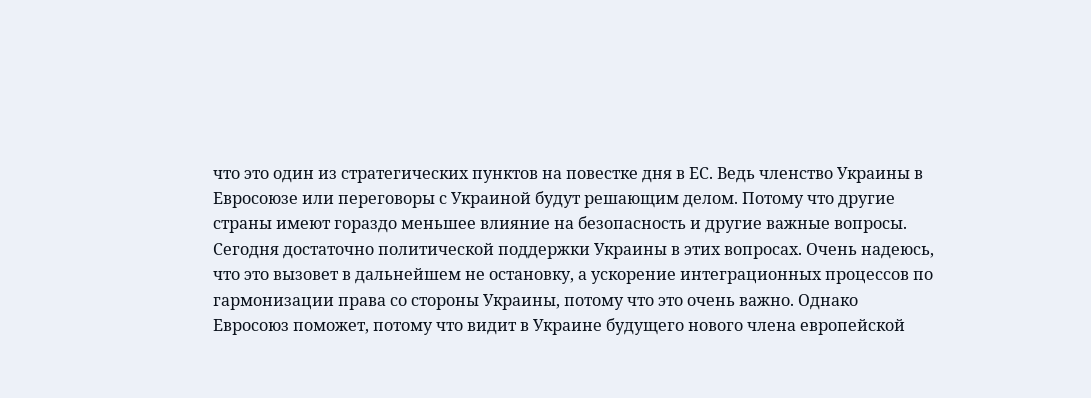что это один из стратегических пунктов на повестке дня в ЕС. Ведь членство Украины в Евросоюзе или переговоры с Украиной будут решающим делом. Потому что другие страны имеют гораздо меньшее влияние на безопасность и другие важные вопросы.
Сегодня достаточно политической поддержки Украины в этих вопросах. Очень надеюсь, что это вызовет в дальнейшем не остановку, а ускорение интеграционных процессов по гармонизации права со стороны Украины, потому что это очень важно. Однако Евросоюз поможет, потому что видит в Украине будущего нового члена европейской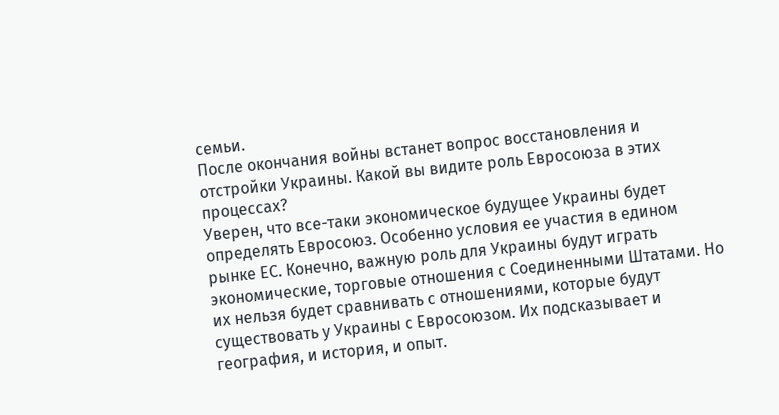семьи.
После окончания войны встанет вопрос восстановления и отстройки Украины. Какой вы видите роль Евросоюза в этих процессах?
Уверен, что все-таки экономическое будущее Украины будет определять Евросоюз. Особенно условия ее участия в едином рынке ЕС. Конечно, важную роль для Украины будут играть экономические, торговые отношения с Соединенными Штатами. Но их нельзя будет сравнивать с отношениями, которые будут существовать у Украины с Евросоюзом. Их подсказывает и география, и история, и опыт.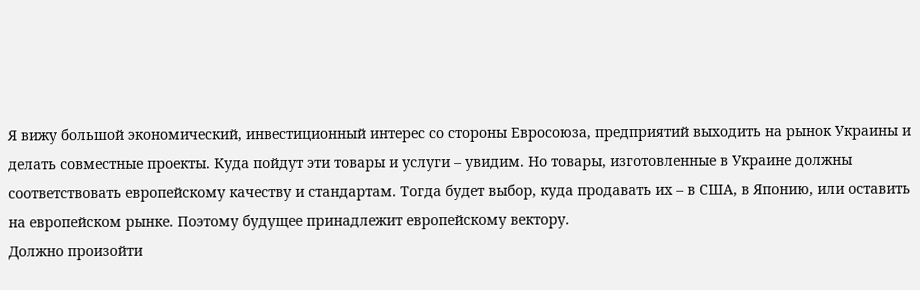Я вижу большой экономический, инвестиционный интерес со стороны Евросоюза, предприятий выходить на рынок Украины и делать совместные проекты. Куда пойдут эти товары и услуги – увидим. Но товары, изготовленные в Украине должны соответствовать европейскому качеству и стандартам. Тогда будет выбор, куда продавать их – в США, в Японию, или оставить на европейском рынке. Поэтому будущее принадлежит европейскому вектору.
Должно произойти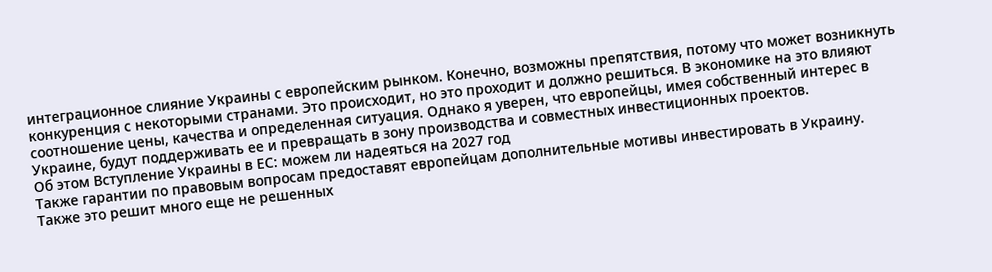интеграционное слияние Украины с европейским рынком. Конечно, возможны препятствия, потому что может возникнуть конкуренция с некоторыми странами. Это происходит, но это проходит и должно решиться. В экономике на это влияют соотношение цены, качества и определенная ситуация. Однако я уверен, что европейцы, имея собственный интерес в Украине, будут поддерживать ее и превращать в зону производства и совместных инвестиционных проектов.
Об этом Вступление Украины в ЕС: можем ли надеяться на 2027 год
Также гарантии по правовым вопросам предоставят европейцам дополнительные мотивы инвестировать в Украину. Также это решит много еще не решенных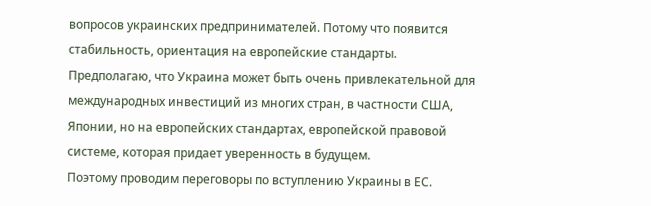вопросов украинских предпринимателей. Потому что появится стабильность, ориентация на европейские стандарты.
Предполагаю, что Украина может быть очень привлекательной для международных инвестиций из многих стран, в частности США, Японии, но на европейских стандартах, европейской правовой системе, которая придает уверенность в будущем.
Поэтому проводим переговоры по вступлению Украины в ЕС.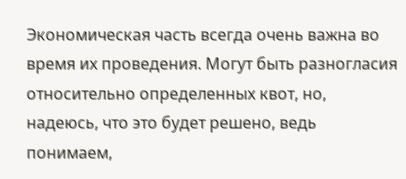Экономическая часть всегда очень важна во время их проведения. Могут быть разногласия относительно определенных квот, но, надеюсь, что это будет решено, ведь понимаем,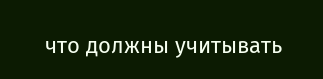что должны учитывать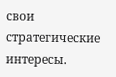свои стратегические интересы.